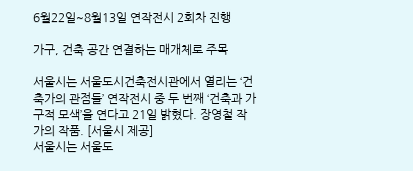6월22일~8월13일 연작전시 2회차 진행

가구, 건축 공간 연결하는 매개체로 주목

서울시는 서울도시건축전시관에서 열리는 ‘건축가의 관점들’ 연작전시 중 두 번째 ‘건축과 가구적 모색’을 연다고 21일 밝혔다. 장영철 작가의 작품. [서울시 제공]
서울시는 서울도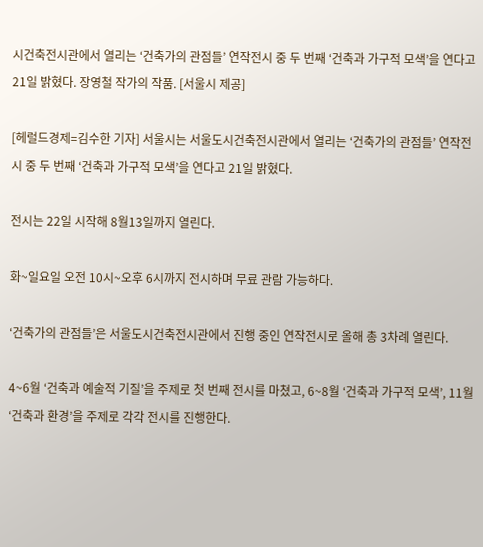시건축전시관에서 열리는 ‘건축가의 관점들’ 연작전시 중 두 번째 ‘건축과 가구적 모색’을 연다고 21일 밝혔다. 장영철 작가의 작품. [서울시 제공]

[헤럴드경제=김수한 기자] 서울시는 서울도시건축전시관에서 열리는 ‘건축가의 관점들’ 연작전시 중 두 번째 ‘건축과 가구적 모색’을 연다고 21일 밝혔다.

전시는 22일 시작해 8월13일까지 열린다.

화~일요일 오전 10시~오후 6시까지 전시하며 무료 관람 가능하다.

‘건축가의 관점들’은 서울도시건축전시관에서 진행 중인 연작전시로 올해 총 3차례 열린다.

4~6월 ‘건축과 예술적 기질’을 주제로 첫 번째 전시를 마쳤고, 6~8월 ‘건축과 가구적 모색’, 11월 ‘건축과 환경’을 주제로 각각 전시를 진행한다.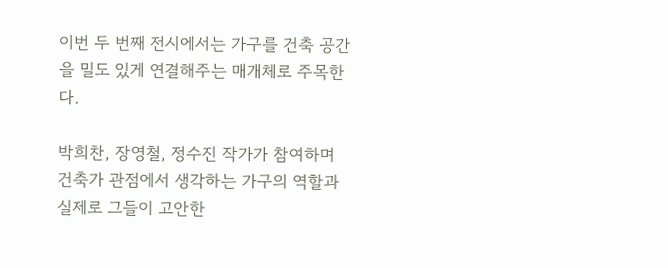이번 두 번째 전시에서는 가구를 건축 공간을 밀도 있게 연결해주는 매개체로 주목한다.

박희찬, 장영철, 정수진 작가가 참여하며 건축가 관점에서 생각하는 가구의 역할과 실제로 그들이 고안한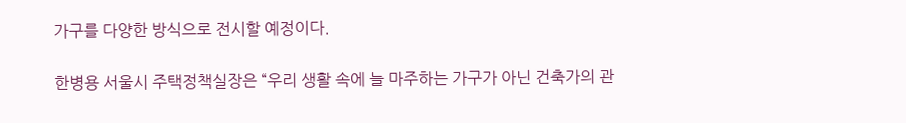가구를 다양한 방식으로 전시할 예정이다.

한병용 서울시 주택정책실장은 “우리 생활 속에 늘 마주하는 가구가 아닌 건축가의 관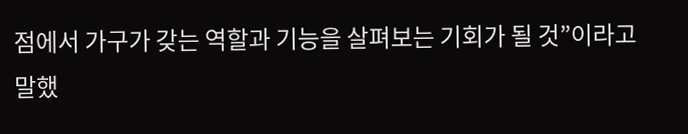점에서 가구가 갖는 역할과 기능을 살펴보는 기회가 될 것”이라고 말했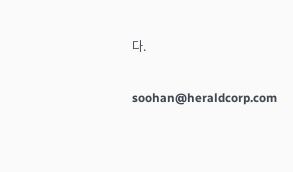다.


soohan@heraldcorp.com